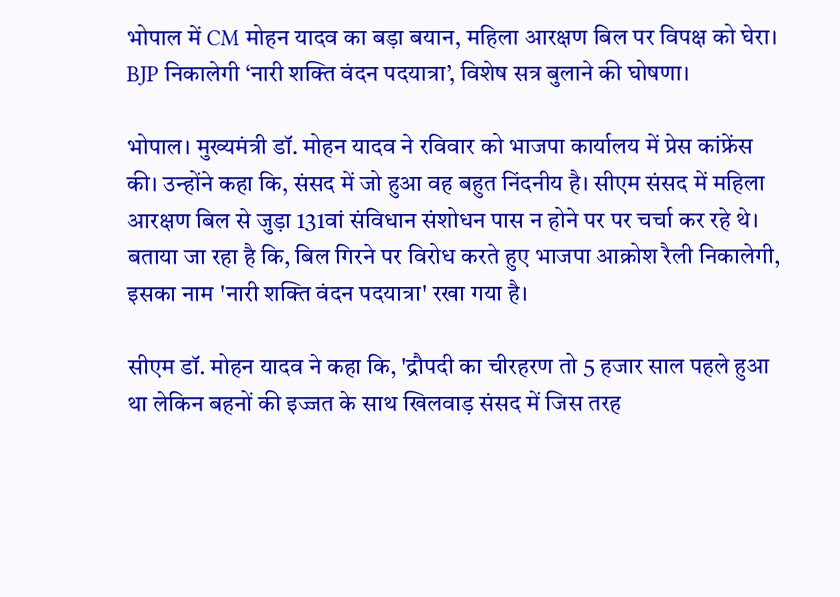भोपाल में CM मोहन यादव का बड़ा बयान, महिला आरक्षण बिल पर विपक्ष को घेरा। BJP निकालेगी ‘नारी शक्ति वंदन पदयात्रा’, विशेष सत्र बुलाने की घोषणा।

भोपाल। मुख्यमंत्री डॉ. मोहन यादव ने रविवार को भाजपा कार्यालय में प्रेस कांफ्रेंस की। उन्होंने कहा कि, संसद में जो हुआ वह बहुत निंदनीय है। सीएम संसद में महिला आरक्षण बिल से जुड़ा 131वां संविधान संशोधन पास न होने पर पर चर्चा कर रहे थे। बताया जा रहा है कि, बिल गिरने पर विरोध करते हुए भाजपा आक्रोश रैली निकालेगी, इसका नाम 'नारी शक्ति वंदन पदयात्रा' रखा गया है।

सीएम डॉ. मोहन यादव ने कहा कि, 'द्रौपदी का चीरहरण तो 5 हजार साल पहले हुआ था लेकिन बहनों की इज्जत के साथ खिलवाड़ संसद में जिस तरह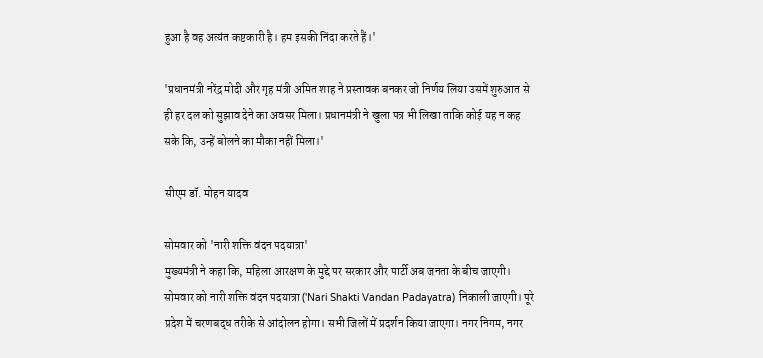हुआ है वह अत्यंत कष्टकारी है। हम इसकी निंदा करते हैं।'

'प्रधानमंत्री नरेंद्र मोदी और गृह मंत्री अमित शाह ने प्रस्तावक बनकर जो निर्णय लिया उसमें शुरुआत से ही हर दल को सुझाव देने का अवसर मिला। प्रधानमंत्री ने खुला पत्र भी लिखा ताकि कोई यह न कह सके कि, उन्हें बोलने का मौका नहीं मिला।'

सीएम डॉ. मोहन यादव

सोमवार को 'नारी शक्ति वंदन पदयात्रा'
मुख्यमंत्री ने कहा कि, महिला आरक्षण के मुद्दे पर सरकार और पार्टी अब जनता के बीच जाएगी। सोमवार को नारी शक्ति वंदन पदयात्रा ('Nari Shakti Vandan Padayatra) निकाली जाएगी। पूरे प्रदेश में चरणबद्ध तरीके से आंदोलन होगा। सभी जिलों में प्रदर्शन किया जाएगा। नगर निगम, नगर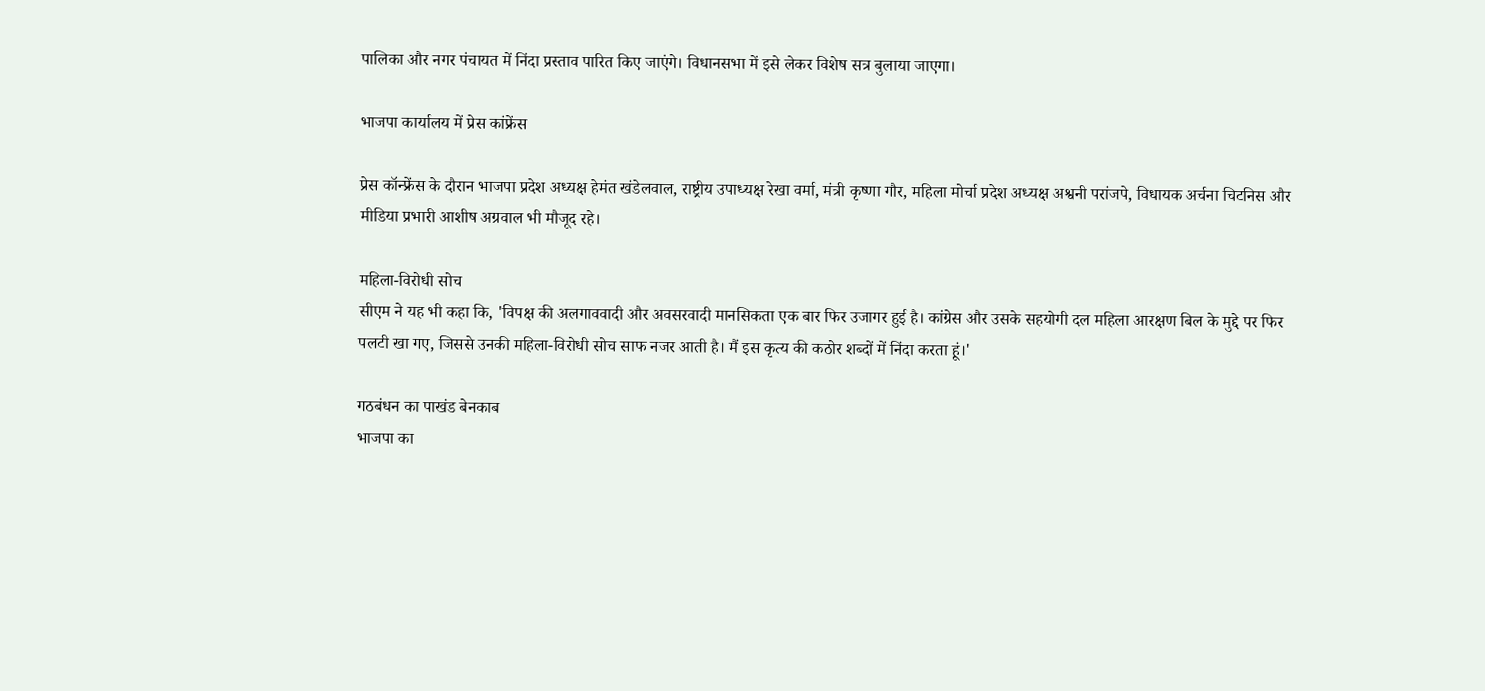पालिका और नगर पंचायत में निंदा प्रस्ताव पारित किए जाएंगे। विधानसभा में इसे लेकर विशेष सत्र बुलाया जाएगा।

भाजपा कार्यालय में प्रेस कांफ्रेंस

प्रेस कॉन्फ्रेंस के दौरान भाजपा प्रदेश अध्यक्ष हेमंत खंडेलवाल, राष्ट्रीय उपाध्यक्ष रेखा वर्मा, मंत्री कृष्णा गौर, महिला मोर्चा प्रदेश अध्यक्ष अश्वनी परांजपे, विधायक अर्चना चिटनिस और मीडिया प्रभारी आशीष अग्रवाल भी मौजूद रहे।

महिला-विरोधी सोच
सीएम ने यह भी कहा कि, 'विपक्ष की अलगाववादी और अवसरवादी मानसिकता एक बार फिर उजागर हुई है। कांग्रेस और उसके सहयोगी दल महिला आरक्षण बिल के मुद्दे पर फिर पलटी खा गए, जिससे उनकी महिला-विरोधी सोच साफ नजर आती है। मैं इस कृत्य की कठोर शब्दों में निंदा करता हूं।'

गठबंधन का पाखंड बेनकाब
भाजपा का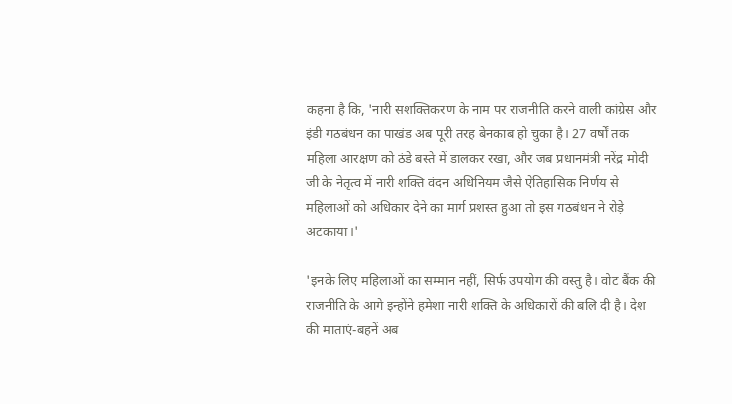कहना है कि, 'नारी सशक्तिकरण के नाम पर राजनीति करने वाली कांग्रेस और इंडी गठबंधन का पाखंड अब पूरी तरह बेनकाब हो चुका है। 27 वर्षों तक महिला आरक्षण को ठंडे बस्ते में डालकर रखा, और जब प्रधानमंत्री नरेंद्र मोदी जी के नेतृत्व में नारी शक्ति वंदन अधिनियम जैसे ऐतिहासिक निर्णय से महिलाओं को अधिकार देने का मार्ग प्रशस्त हुआ तो इस गठबंधन ने रोड़े अटकाया।'

'इनके लिए महिलाओं का सम्मान नहीं, सिर्फ उपयोग की वस्‍तु है। वोट बैंक की राजनीति के आगे इन्होंने हमेशा नारी शक्ति के अधिकारों की बलि दी है। देश की माताएं-बहनें अब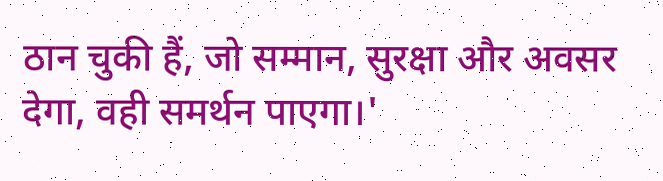ठान चुकी हैं, जो सम्मान, सुरक्षा और अवसर देगा, वही समर्थन पाएगा।'